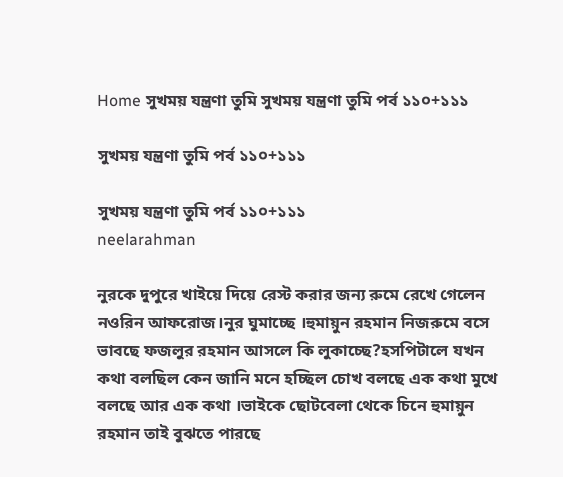Home সুখময় যন্ত্রণা তুমি সুখময় যন্ত্রণা তুমি পর্ব ১১০+১১১

সুখময় যন্ত্রণা তুমি পর্ব ১১০+১১১

সুখময় যন্ত্রণা তুমি পর্ব ১১০+১১১
neelarahman

নুরকে দুপুরে খাইয়ে দিয়ে রেস্ট করার জন্য রুমে রেখে গেলেন নওরিন আফরোজ।নুর ঘুমাচ্ছে ।হুমায়ুন রহমান নিজরুমে বসে ভাবছে ফজলুর রহমান আসলে কি লুকাচ্ছে?হসপিটালে যখন কথা বলছিল কেন জানি মনে হচ্ছিল চোখ বলছে এক কথা মুখে বলছে আর এক কথা ।ভাইকে ছোটবেলা থেকে চিনে হুমায়ুন রহমান তাই বুঝতে পারছে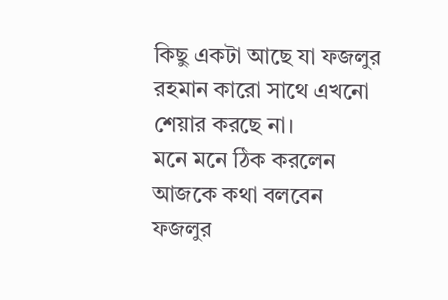কিছু একটা আছে যা ফজলুর রহমান কারো সাথে এখনো শেয়ার করছে না।
মনে মনে ঠিক করলেন আজকে কথা বলবেন ফজলুর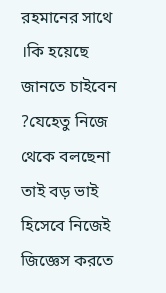রহমানের সাথে ।কি হয়েছে জানতে চাইবেন ?যেহেতু নিজে থেকে বলছেনা তাই বড় ভাই হিসেবে নিজেই জিজ্ঞেস করতে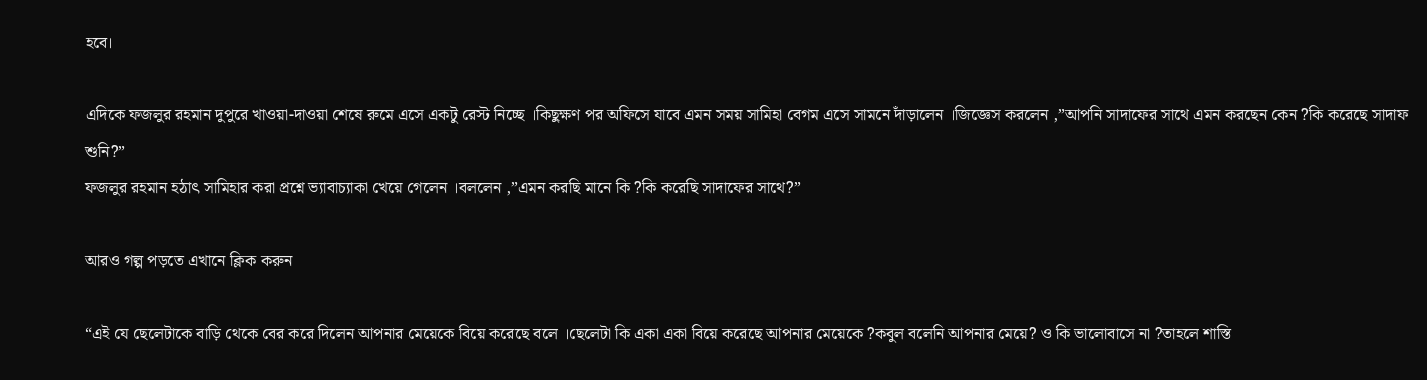হবে।

এদিকে ফজলুর রহমান দুপুরে খাওয়া-দাওয়া শেষে রুমে এসে একটু রেস্ট নিচ্ছে ।কিছুক্ষণ পর অফিসে যাবে এমন সময় সামিহা বেগম এসে সামনে দাঁড়ালেন ।জিজ্ঞেস করলেন ,”আপনি সাদাফের সাথে এমন করছেন কেন ?কি করেছে সাদাফ শুনি?”
ফজলুর রহমান হঠাৎ সামিহার করা প্রশ্নে ভ্যাবাচ্যাকা খেয়ে গেলেন ।বললেন ,”এমন করছি মানে কি ?কি করেছি সাদাফের সাথে?”

আরও গল্প পড়তে এখানে ক্লিক করুন

“এই যে ছেলেটাকে বাড়ি থেকে বের করে দিলেন আপনার মেয়েকে বিয়ে করেছে বলে ।ছেলেটা কি একা একা বিয়ে করেছে আপনার মেয়েকে ?কবুল বলেনি আপনার মেয়ে? ও কি ভালোবাসে না ?তাহলে শাস্তি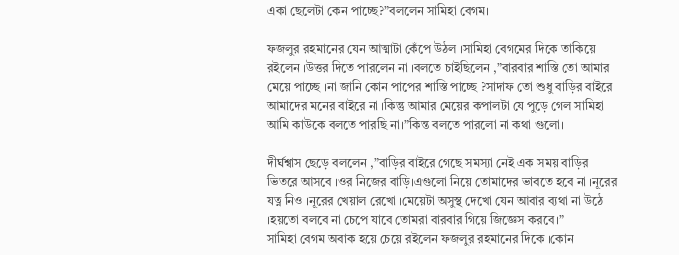একা ছেলেটা কেন পাচ্ছে?”বললেন সামিহা বেগম।

ফজলুর রহমানের যেন আত্মাটা কেঁপে উঠল ।সামিহা বেগমের দিকে তাকিয়ে রইলেন ।উত্তর দিতে পারলেন না ।বলতে চাইছিলেন ,”বারবার শাস্তি তো আমার মেয়ে পাচ্ছে ।না জানি কোন পাপের শাস্তি পাচ্ছে ?সাদাফ তো শুধু বাড়ির বাইরে আমাদের মনের বাইরে না ।কিন্তু আমার মেয়ের কপালটা যে পুড়ে গেল সামিহা আমি কাউকে বলতে পারছি না।”কিন্ত বলতে পারলো না কথা গুলো।

দীর্ঘশ্বাস ছেড়ে বললেন ,”বাড়ির বাইরে গেছে সমস্যা নেই এক সময় বাড়ির ভিতরে আসবে ।ওর নিজের বাড়ি।এগুলো নিয়ে তোমাদের ভাবতে হবে না ।নূরের যত্ন নিও ।নূরের খেয়াল রেখো ।মেয়েটা অসুস্থ দেখো যেন আবার ব্যথা না উঠে ।হয়তো বলবে না চেপে যাবে তোমরা বারবার গিয়ে জিজ্ঞেস করবে।”
সামিহা বেগম অবাক হয়ে চেয়ে রইলেন ফজলুর রহমানের দিকে ।কোন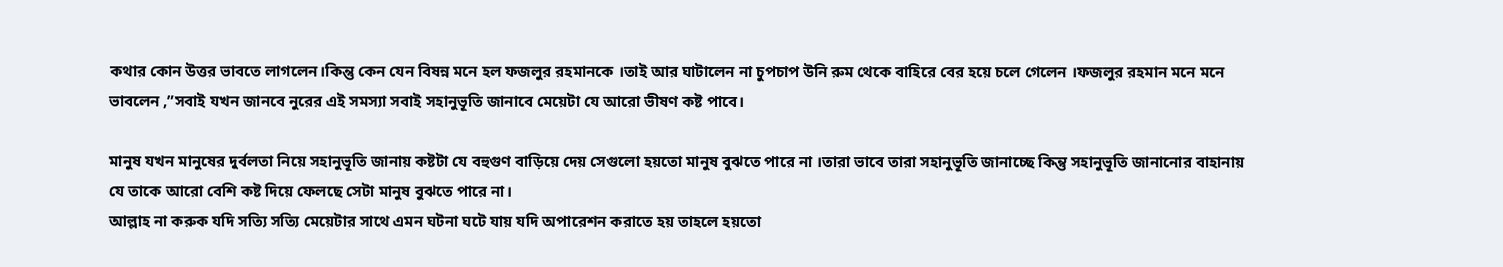কথার কোন উত্তর ভাবতে লাগলেন।কিন্তু কেন যেন বিষন্ন মনে হল ফজলুর রহমানকে ।তাই আর ঘাটালেন না চুপচাপ উনি রুম থেকে বাহিরে বের হয়ে চলে গেলেন ।ফজলুর রহমান মনে মনে ভাবলেন ,”সবাই যখন জানবে নুরের এই সমস্যা সবাই সহানুভূতি জানাবে মেয়েটা যে আরো ভীষণ কষ্ট পাবে।

মানুষ যখন মানুষের দুর্বলতা নিয়ে সহানুভূতি জানায় কষ্টটা যে বহুগুণ বাড়িয়ে দেয় সেগুলো হয়তো মানুষ বুঝতে পারে না ।তারা ভাবে তারা সহানুভূতি জানাচ্ছে কিন্তু সহানুভূতি জানানোর বাহানায় যে তাকে আরো বেশি কষ্ট দিয়ে ফেলছে সেটা মানুষ বুঝতে পারে না।
আল্লাহ না করুক যদি সত্যি সত্যি মেয়েটার সাথে এমন ঘটনা ঘটে যায় যদি অপারেশন করাতে হয় তাহলে হয়তো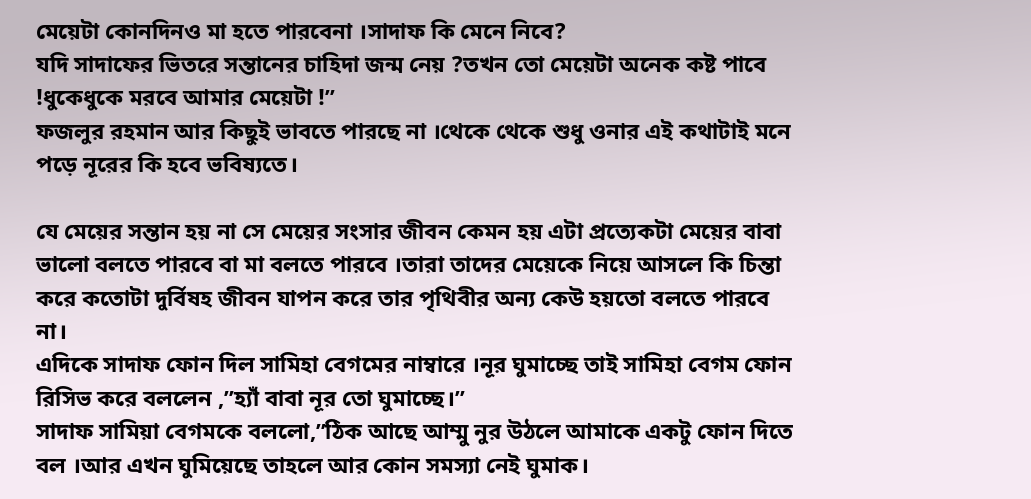মেয়েটা কোনদিনও মা হতে পারবেনা ।সাদাফ কি মেনে নিবে?
যদি সাদাফের ভিতরে সন্তানের চাহিদা জন্ম নেয় ?তখন তো মেয়েটা অনেক কষ্ট পাবে !ধুকেধুকে মরবে আমার মেয়েটা !”
ফজলুর রহমান আর কিছুই ভাবতে পারছে না ।থেকে থেকে শুধু ওনার এই কথাটাই মনে পড়ে নূরের কি হবে ভবিষ্যতে।

যে মেয়ের সন্তান হয় না সে মেয়ের সংসার জীবন কেমন হয় এটা প্রত্যেকটা মেয়ের বাবা ভালো বলতে পারবে বা মা বলতে পারবে ।তারা তাদের মেয়েকে নিয়ে আসলে কি চিন্তা করে কতোটা দুর্বিষহ জীবন যাপন করে তার পৃথিবীর অন্য কেউ হয়তো বলতে পারবে না।
এদিকে সাদাফ ফোন দিল সামিহা বেগমের নাম্বারে ।নূর ঘুমাচ্ছে তাই সামিহা বেগম ফোন রিসিভ করে বললেন ,”হ্যাঁ বাবা নূর তো ঘুমাচ্ছে।”
সাদাফ সামিয়া বেগমকে বললো,”ঠিক আছে আম্মু নুর উঠলে আমাকে একটু ফোন দিতে বল ।আর এখন ঘুমিয়েছে তাহলে আর কোন সমস্যা নেই ঘুমাক।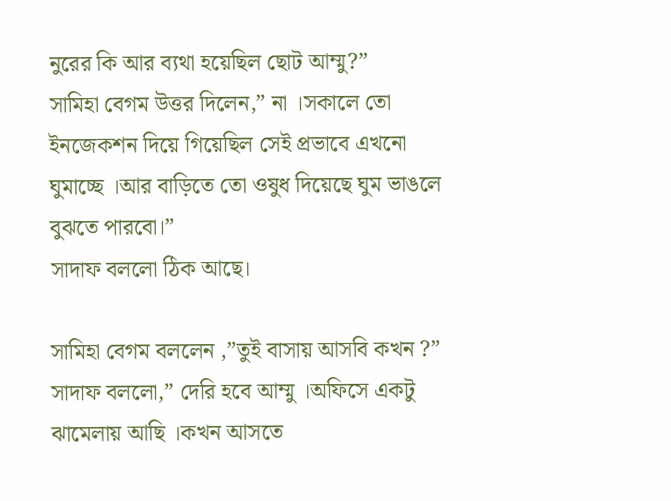নুরের কি আর ব্যথা হয়েছিল ছোট আম্মু?”
সামিহা বেগম উত্তর দিলেন,” না ।সকালে তো ইনজেকশন দিয়ে গিয়েছিল সেই প্রভাবে এখনো ঘুমাচ্ছে ।আর বাড়িতে তো ওষুধ দিয়েছে ঘুম ভাঙলে বুঝতে পারবো।”
সাদাফ বললো ঠিক আছে।

সামিহা বেগম বললেন ,”তুই বাসায় আসবি কখন ?”
সাদাফ বললো,” দেরি হবে আম্মু ।অফিসে একটু ঝামেলায় আছি ।কখন আসতে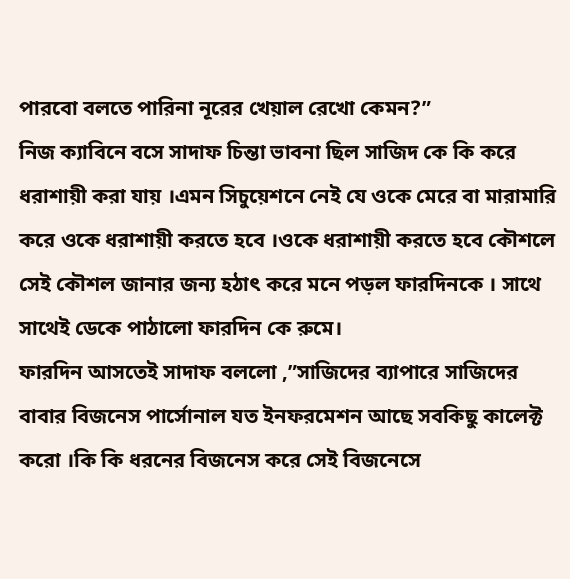পারবো বলতে পারিনা নূরের খেয়াল রেখো কেমন?”
নিজ ক্যাবিনে বসে সাদাফ চিন্তা ভাবনা ছিল সাজিদ কে কি করে ধরাশায়ী করা যায় ।এমন সিচুয়েশনে নেই যে ওকে মেরে বা মারামারি করে ওকে ধরাশায়ী করতে হবে ।ওকে ধরাশায়ী করতে হবে কৌশলে সেই কৌশল জানার জন্য হঠাৎ করে মনে পড়ল ফারদিনকে । সাথে সাথেই ডেকে পাঠালো ফারদিন কে রুমে।
ফারদিন আসতেই সাদাফ বললো ,”সাজিদের ব্যাপারে সাজিদের বাবার বিজনেস পার্সোনাল যত ইনফরমেশন আছে সবকিছু কালেক্ট করো ।কি কি ধরনের বিজনেস করে সেই বিজনেসে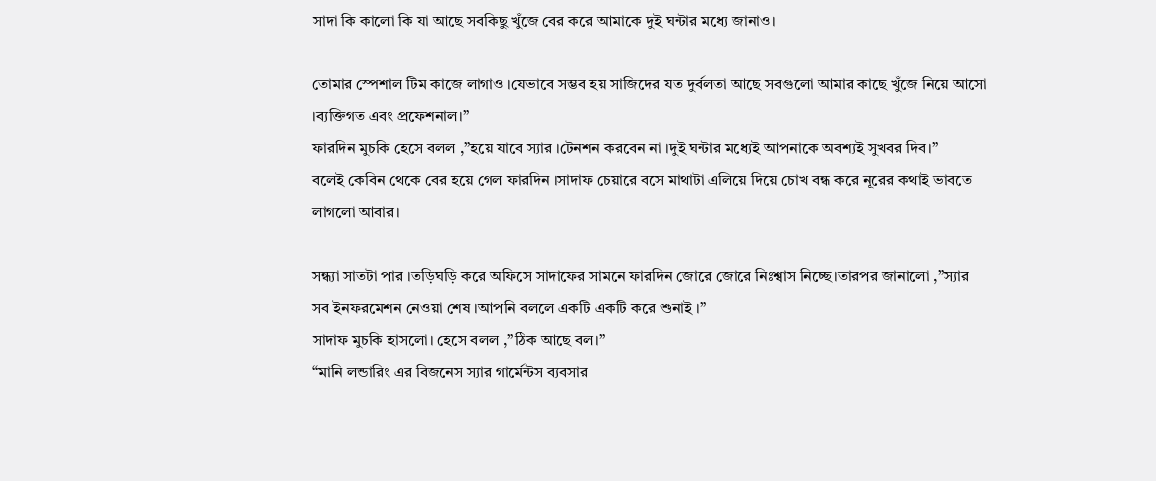সাদা কি কালো কি যা আছে সবকিছু খুঁজে বের করে আমাকে দুই ঘন্টার মধ্যে জানাও।

তোমার স্পেশাল টিম কাজে লাগাও ।যেভাবে সম্ভব হয় সাজিদের যত দুর্বলতা আছে সবগুলো আমার কাছে খুঁজে নিয়ে আসো ।ব্যক্তিগত এবং প্রফেশনাল।”
ফারদিন মুচকি হেসে বলল ,”হয়ে যাবে স্যার ।টেনশন করবেন না ।দুই ঘন্টার মধ্যেই আপনাকে অবশ্যই সুখবর দিব।”
বলেই কেবিন থেকে বের হয়ে গেল ফারদিন ।সাদাফ চেয়ারে বসে মাথাটা এলিয়ে দিয়ে চোখ বন্ধ করে নূরের কথাই ভাবতে লাগলো আবার।

সন্ধ্যা সাতটা পার ।তড়িঘড়ি করে অফিসে সাদাফের সামনে ফারদিন জোরে জোরে নিঃশ্বাস নিচ্ছে।তারপর জানালো ,”স্যার সব ইনফরমেশন নেওয়া শেষ ।আপনি বললে একটি একটি করে শুনাই ।”
সাদাফ মুচকি হাসলো। হেসে বলল ,”ঠিক আছে বল।”
“মানি লন্ডারিং এর বিজনেস স্যার গার্মেন্টস ব্যবসার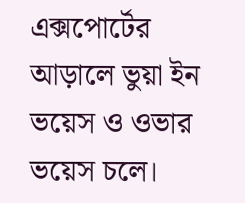এক্সপোর্টের আড়ালে ভুয়া ইন ভয়েস ও ওভার ভয়েস চলে।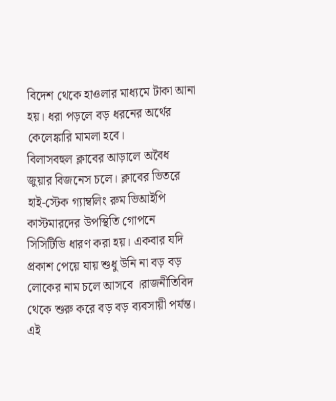বিদেশ থেকে হাওলার মাধ্যমে টাকা আনা হয়। ধরা পড়লে বড় ধরনের অর্থের কেলেঙ্কারি মামলা হবে।
বিলাসবহুল ক্লাবের আড়ালে অবৈধ জুয়ার বিজনেস চলে। ক্লাবের ভিতরে হাই-স্টেক গ্যাম্বলিং রুম ভিআইপি কাস্টমারদের উপস্থিতি গোপনে সিসিটিভি ধারণ করা হয়। একবার যদি প্রকাশ পেয়ে যায় শুধু উনি না বড় বড় লোকের নাম চলে আসবে ।রাজনীতিবিদ থেকে শুরু করে বড় বড় ব্যবসায়ী পর্যন্ত।
এই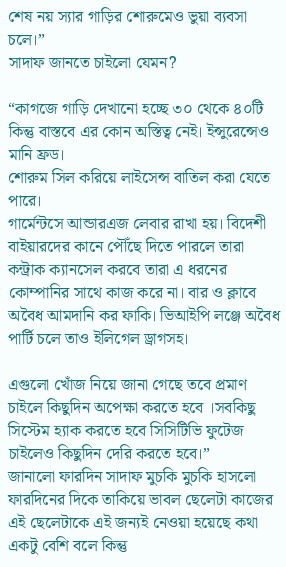শেষ নয় স্যার গাড়ির শোরুমেও ভুয়া ব্যবসা চলে।”
সাদাফ জানতে চাইলো যেমন?

“কাগজে গাড়ি দেখানো হচ্ছে ৩০ থেকে ৪০টি কিন্তু বাস্তবে এর কোন অস্তিত্ব নেই। ইন্সুরেন্সেও মানি ফ্রড।
শোরুম সিল করিয়ে লাইসেন্স বাতিল করা যেতে পারে।
গার্মেন্টসে আন্ডারএজ লেবার রাখা হয়। বিদেশী বাইয়ারদের কানে পৌঁছে দিতে পারলে তারা কন্ট্রাক ক্যানসেল করবে তারা এ ধরনের কোম্পানির সাথে কাজ করে না। বার ও ক্লাবে অবৈধ আমদানি কর ফাকি। ভিআইপি লঞ্জে অবৈধ পার্টি চলে তাও ইলিগেল ড্রাগসহ।

এগুলো খোঁজ নিয়ে জানা গেছে তবে প্রমাণ চাইলে কিছুদিন অপেক্ষা করতে হবে ।সবকিছু সিস্টেম হ্যাক করতে হবে সিসিটিভি ফুটেজ চাইলেও কিছুদিন দেরি করতে হবে।”
জানালো ফারদিন সাদাফ মুচকি মুচকি হাসলো ফারদিনের দিকে তাকিয়ে ভাবল ছেলেটা কাজের এই ছেলেটাকে এই জন্যই নেওয়া হয়েছে কথা একটু বেশি বলে কিন্তু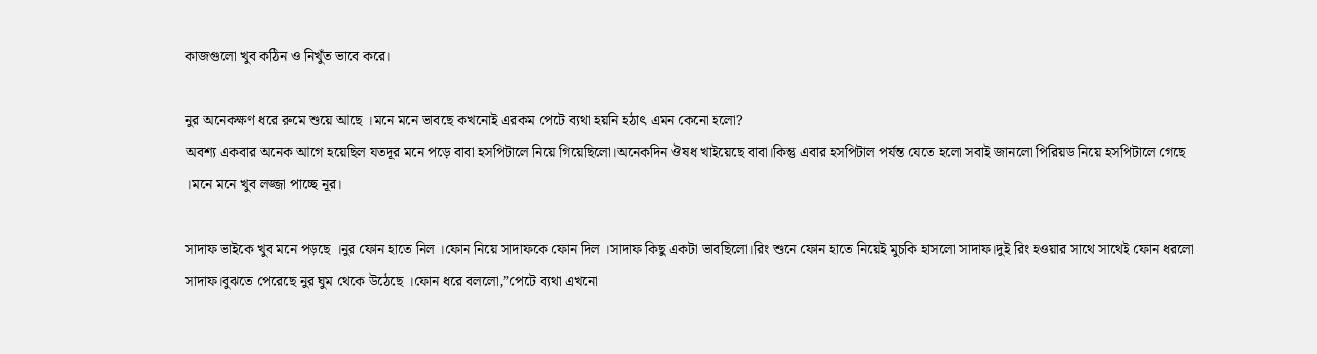কাজগুলো খুব কঠিন ও নিখুঁত ভাবে করে।

নুর অনেকক্ষণ ধরে রুমে শুয়ে আছে ।মনে মনে ভাবছে কখনোই এরকম পেটে ব্যথা হয়নি হঠাৎ এমন কেনো হলো?
অবশ্য একবার অনেক আগে হয়েছিল যতদূর মনে পড়ে বাবা হসপিটালে নিয়ে গিয়েছিলো।অনেকদিন ঔষধ খাইয়েছে বাবা।কিন্তু এবার হসপিটাল পর্যন্ত যেতে হলো সবাই জানলো পিরিয়ড নিয়ে হসপিটালে গেছে ।মনে মনে খুব লজ্জা পাচ্ছে নূর।

সাদাফ ভাইকে খুব মনে পড়ছে ।নুর ফোন হাতে নিল ।ফোন নিয়ে সাদাফকে ফোন দিল ।সাদাফ কিছু একটা ভাবছিলো।রিং শুনে ফোন হাতে নিয়েই মুচকি হাসলো সাদাফ।দুই রিং হওয়ার সাথে সাথেই ফোন ধরলো সাদাফ।বুঝতে পেরেছে নুর ঘুম থেকে উঠেছে ।ফোন ধরে বললো,”পেটে ব্যথা এখনো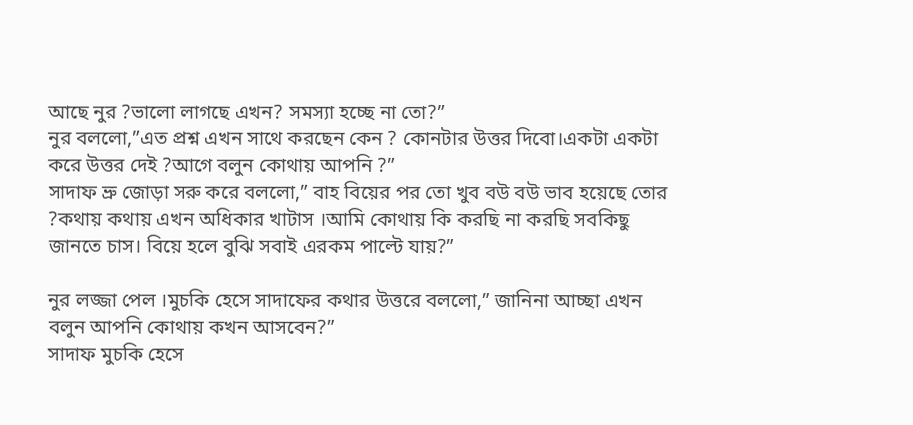আছে নুর ?ভালো লাগছে এখন? সমস্যা হচ্ছে না তো?”
নুর বললো,”এত প্রশ্ন এখন সাথে করছেন কেন ? কোনটার উত্তর দিবো।একটা একটা করে উত্তর দেই ?আগে বলুন কোথায় আপনি ?”
সাদাফ ভ্রু জোড়া সরু করে বললো,” বাহ বিয়ের পর তো খুব বউ বউ ভাব হয়েছে তোর ?কথায় কথায় এখন অধিকার খাটাস ।আমি কোথায় কি করছি না করছি সবকিছু জানতে চাস। বিয়ে হলে বুঝি সবাই এরকম পাল্টে যায়?”

নুর লজ্জা পেল ।মুচকি হেসে সাদাফের কথার উত্তরে বললো,” জানিনা আচ্ছা এখন বলুন আপনি কোথায় কখন আসবেন?”
সাদাফ মুচকি হেসে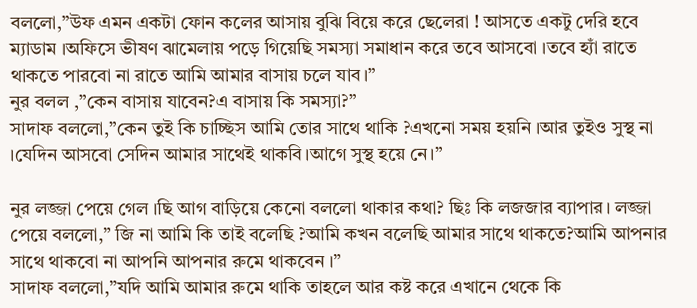বললো,”উফ এমন একটা ফোন কলের আসায় বুঝি বিয়ে করে ছেলেরা ! আসতে একটু দেরি হবে ম্যাডাম ।অফিসে ভীষণ ঝামেলায় পড়ে গিয়েছি সমস্যা সমাধান করে তবে আসবো ।তবে হ্যাঁ রাতে থাকতে পারবো না রাতে আমি আমার বাসায় চলে যাব।”
নুর বলল ,”কেন বাসায় যাবেন?এ বাসায় কি সমস্যা?”
সাদাফ বললো,”কেন তুই কি চাচ্ছিস আমি তোর সাথে থাকি ?এখনো সময় হয়নি ।আর তুইও সুস্থ না ।যেদিন আসবো সেদিন আমার সাথেই থাকবি।আগে সুস্থ হয়ে নে।”

নুর লজ্জা পেয়ে গেল ।ছি আগ বাড়িয়ে কেনো বললো থাকার কথা? ছিঃ কি লজজার ব্যাপার। লজ্জা পেয়ে বললো,” জি না আমি কি তাই বলেছি ?আমি কখন বলেছি আমার সাথে থাকতে?আমি আপনার সাথে থাকবো না আপনি আপনার রুমে থাকবেন ।”
সাদাফ বললো,”যদি আমি আমার রুমে থাকি তাহলে আর কষ্ট করে এখানে থেকে কি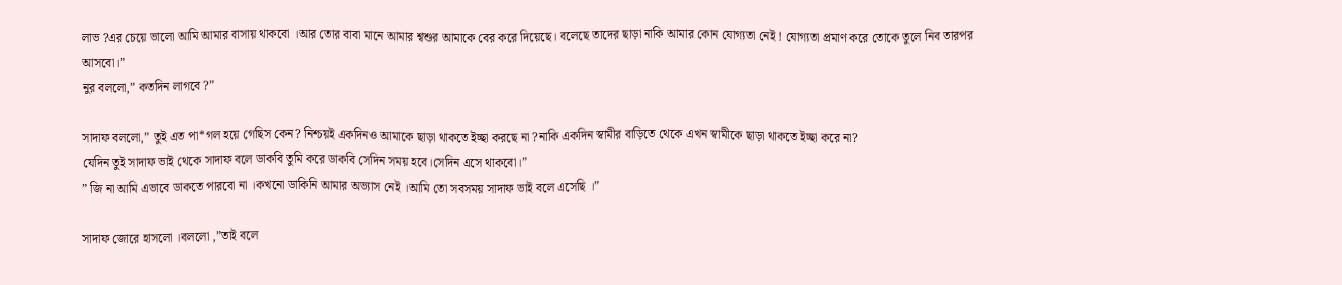লাভ ?এর চেয়ে ভালো আমি আমার বাসায় থাকবো ।আর তোর বাবা মানে আমার শ্বশুর আমাকে বের করে দিয়েছে। বলেছে তাদের ছাড়া নাকি আমার কোন যোগ্যতা নেই ! যোগ্যতা প্রমাণ করে তোকে তুলে নিব তারপর আসবো।”
নুর বললো,” কতদিন লাগবে ?”

সাদাফ বললো,” তুই এত পা*গল হয়ে গেছিস কেন? নিশ্চয়ই একদিনও আমাকে ছাড়া থাকতে ইচ্ছা করছে না ?নাকি একদিন স্বামীর বাড়িতে থেকে এখন স্বামীকে ছাড়া থাকতে ইচ্ছা করে না?
যেদিন তুই সাদাফ ভাই থেকে সাদাফ বলে ডাকবি তুমি করে ডাকবি সেদিন সময় হবে।সেদিন এসে থাকবো।”
” জি না আমি এভাবে ডাকতে পারবো না ।কখনো ডাকিনি আমার অভ্যাস নেই ।আমি তো সবসময় সাদাফ ভাই বলে এসেছি ।”

সাদাফ জোরে হাসলো ।বললো ,”তাই বলে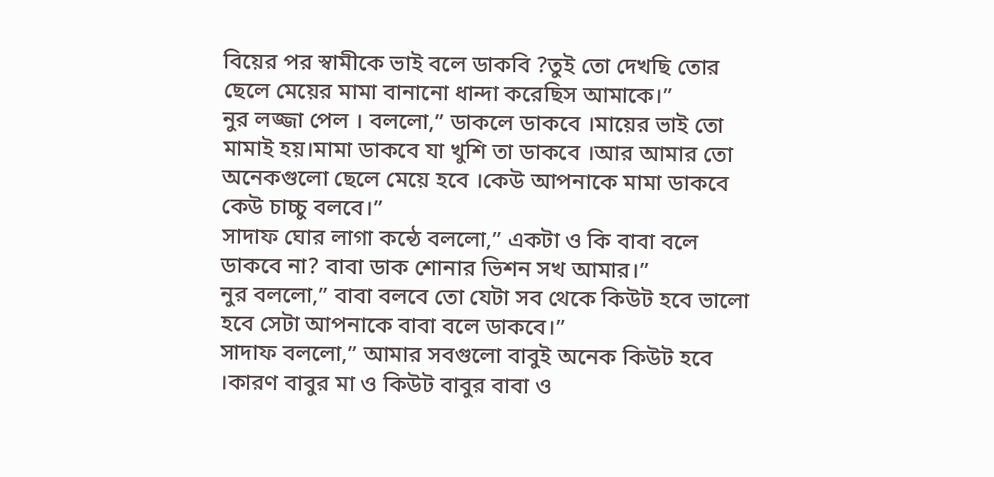বিয়ের পর স্বামীকে ভাই বলে ডাকবি ?তুই তো দেখছি তোর ছেলে মেয়ের মামা বানানো ধান্দা করেছিস আমাকে।”
নুর লজ্জা পেল । বললো,” ডাকলে ডাকবে ।মায়ের ভাই তো মামাই হয়।মামা ডাকবে যা খুশি তা ডাকবে ।আর আমার তো অনেকগুলো ছেলে মেয়ে হবে ।কেউ আপনাকে মামা ডাকবে কেউ চাচ্চু বলবে।”
সাদাফ ঘোর লাগা কন্ঠে বললো,” একটা ও কি বাবা বলে ডাকবে না? বাবা ডাক শোনার ভিশন সখ আমার।”
নুর বললো,” বাবা বলবে তো যেটা সব থেকে কিউট হবে ভালো হবে সেটা আপনাকে বাবা বলে ডাকবে।”
সাদাফ বললো,” আমার সবগুলো বাবুই অনেক কিউট হবে ।কারণ বাবুর মা ও কিউট বাবুর বাবা ও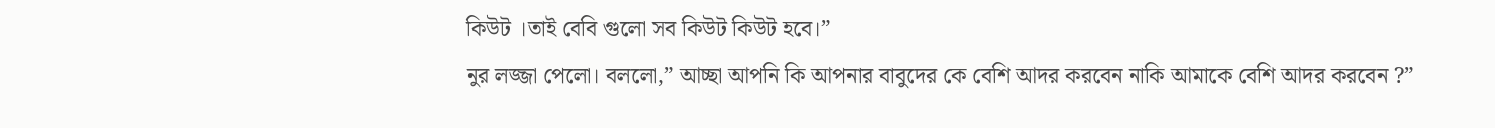কিউট ।তাই বেবি গুলো সব কিউট কিউট হবে।”
নুর লজ্জা পেলো। বললো,” আচ্ছা আপনি কি আপনার বাবুদের কে বেশি আদর করবেন নাকি আমাকে বেশি আদর করবেন ?”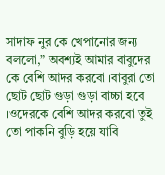সাদাফ নুর কে খেপানোর জন্য বললো,” অবশ্যই আমার বাবুদের কে বেশি আদর করবো ।বাবুরা তো ছোট ছোট গুড়া গুড়া বাচ্চা হবে ।ওদেরকে বেশি আদর করবো তুই তো পাকনি বুড়ি হয়ে যাবি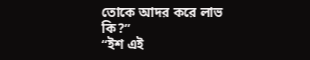তোকে আদর করে লাভ কি?”
“ইশ এই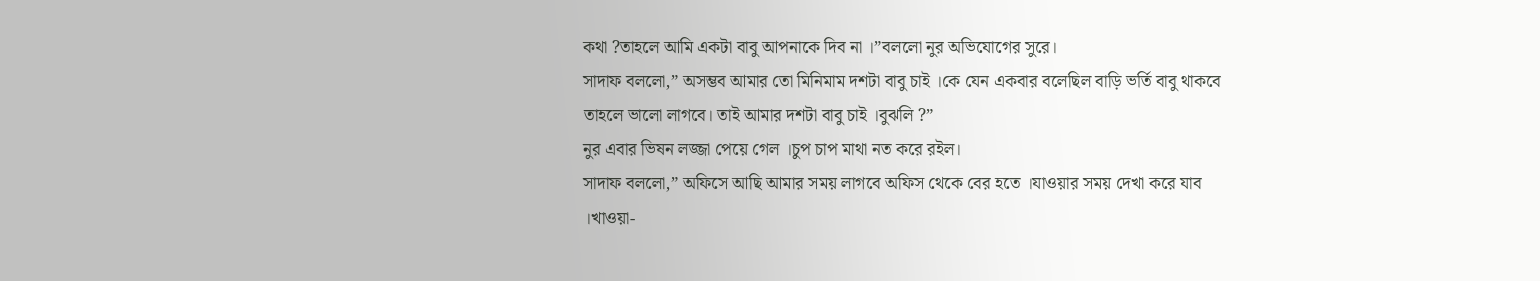কথা ?তাহলে আমি একটা বাবু আপনাকে দিব না ।”বললো নুর অভিযোগের সুরে।
সাদাফ বললো,” অসম্ভব আমার তো মিনিমাম দশটা বাবু চাই ।কে যেন একবার বলেছিল বাড়ি ভর্তি বাবু থাকবে তাহলে ভালো লাগবে। তাই আমার দশটা বাবু চাই ।বুঝলি ?”
নুর এবার ভিষন লজ্জা পেয়ে গেল ।চুপ চাপ মাথা নত করে রইল।
সাদাফ বললো,” অফিসে আছি আমার সময় লাগবে অফিস থেকে বের হতে ।যাওয়ার সময় দেখা করে যাব ।খাওয়া-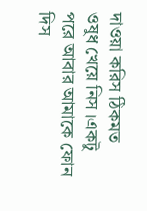দাওয়া করিস ঠিকমত ওষুধ খেয়ে নিস ।একটু পরে আবার আমাকে ফোন দিস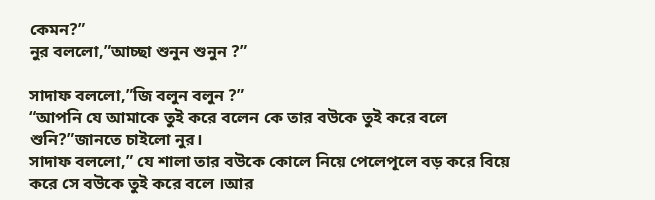কেমন?”
নুর বললো,”আচ্ছা শুনুন শুনুন ?”

সাদাফ বললো,”জি বলুন বলুন ?”
“আপনি যে আমাকে তুই করে বলেন কে তার বউকে তুই করে বলে শুনি?”জানতে চাইলো নুর।
সাদাফ বললো,” যে শালা তার বউকে কোলে নিয়ে পেলেপূলে বড় করে বিয়ে করে সে বউকে তুই করে বলে ।আর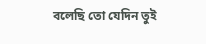বলেছি তো যেদিন তুই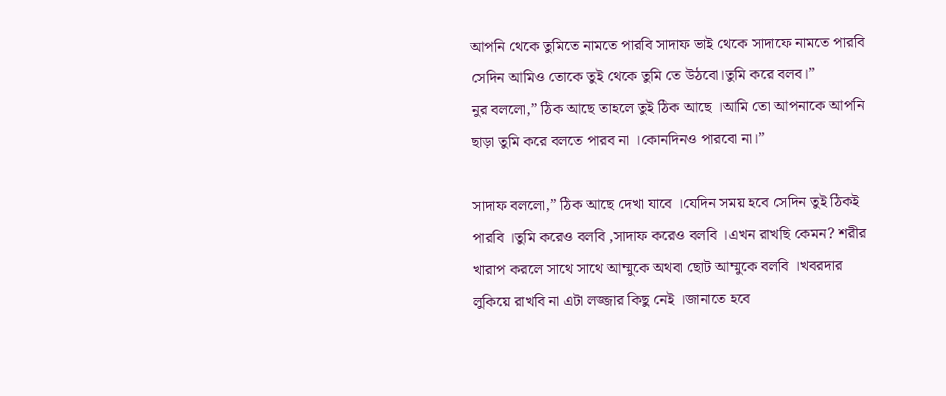আপনি থেকে তুমিতে নামতে পারবি সাদাফ ভাই থেকে সাদাফে নামতে পারবি সেদিন আমিও তোকে তুই থেকে তুমি তে উঠবো।তুমি করে বলব।”
নুর বললো,” ঠিক আছে তাহলে তুই ঠিক আছে ।আমি তো আপনাকে আপনি ছাড়া তুমি করে বলতে পারব না ।কোনদিনও পারবো না।”

সাদাফ বললো,” ঠিক আছে দেখা যাবে ।যেদিন সময় হবে সেদিন তুই ঠিকই পারবি ।তুমি করেও বলবি ,সাদাফ করেও বলবি ।এখন রাখছি কেমন? শরীর খারাপ করলে সাথে সাথে আম্মুকে অথবা ছোট আম্মুকে বলবি ।খবরদার লুকিয়ে রাখবি না এটা লজ্জার কিছু নেই ।জানাতে হবে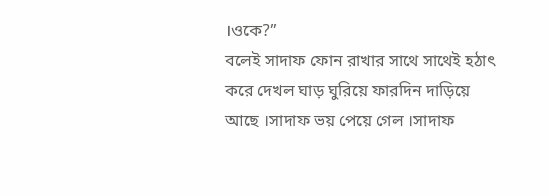।ওকে?”
বলেই সাদাফ ফোন রাখার সাথে সাথেই হঠাৎ করে দেখল ঘাড় ঘুরিয়ে ফারদিন দাড়িয়ে আছে ।সাদাফ ভয় পেয়ে গেল ।সাদাফ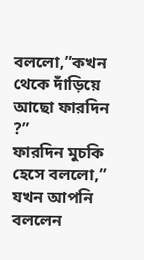বললো,”কখন থেকে দাঁড়িয়ে আছো ফারদিন ?”
ফারদিন মুচকি হেসে বললো,” যখন আপনি বললেন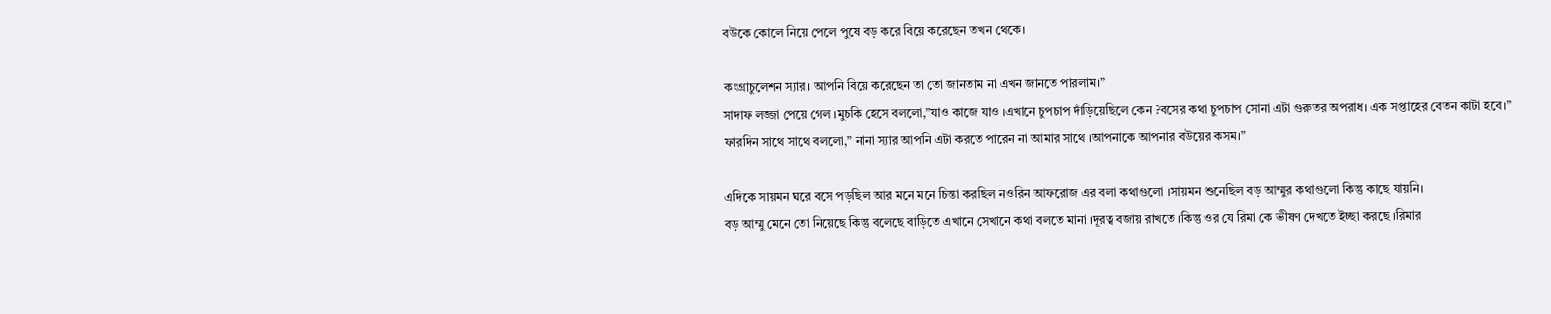বউকে কোলে নিয়ে পেলে পুষে বড় করে বিয়ে করেছেন তখন থেকে।

কংগ্রাচুলেশন স্যার। আপনি বিয়ে করেছেন তা তো জানতাম না এখন জানতে পারলাম।”
সাদাফ লজ্জা পেয়ে গেল ।মুচকি হেসে বললো,”যাও কাজে যাও ।এখানে চুপচাপ দাঁড়িয়েছিলে কেন ?বসের কথা চুপচাপ সোনা এটা গুরুতর অপরাধ। এক সপ্তাহের বেতন কাটা হবে।”
ফারদিন সাথে সাথে বললো,” নানা স্যার আপনি এটা করতে পারেন না আমার সাথে ।আপনাকে আপনার বউয়ের কসম।”

এদিকে সায়মন ঘরে বসে পড়ছিল আর মনে মনে চিন্তা করছিল নওরিন আফরোজ এর বলা কথাগুলো ।সায়মন শুনেছিল বড় আম্মুর কথাগুলো কিন্তু কাছে যায়নি।
বড় আম্মু মেনে তো নিয়েছে কিন্তু বলেছে বাড়িতে এখানে সেখানে কথা বলতে মানা ।দূরত্ব বজায় রাখতে ।কিন্তু ওর যে রিমা কে ভীষণ দেখতে ইচ্ছা করছে ।রিমার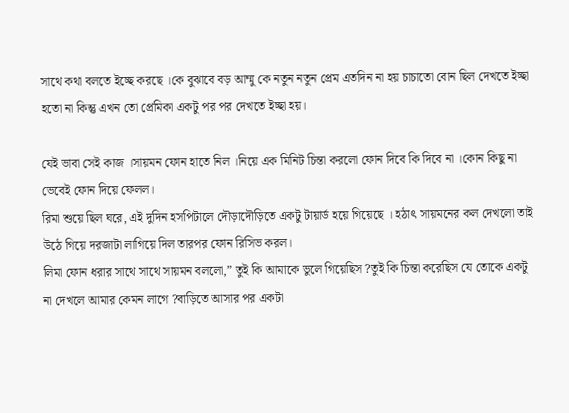সাথে কথা বলতে ইচ্ছে করছে ।কে বুঝাবে বড় আম্মু কে নতুন নতুন প্রেম এতদিন না হয় চাচাতো বোন ছিল দেখতে ইচ্ছা হতো না কিন্তু এখন তো প্রেমিকা একটু পর পর দেখতে ইচ্ছা হয়।

যেই ভাবা সেই কাজ ।সায়মন ফোন হাতে নিল ।নিয়ে এক মিনিট চিন্তা করলো ফোন দিবে কি দিবে না ।কোন কিছু না ভেবেই ফোন দিয়ে ফেলল।
রিমা শুয়ে ছিল ঘরে, এই দুদিন হসপিটালে দৌড়াদৌড়িতে একটু টায়ার্ড হয়ে গিয়েছে । হঠাৎ সায়মনের কল দেখলো তাই উঠে গিয়ে দরজাটা লাগিয়ে দিল তারপর ফোন রিসিভ করল।
লিমা ফোন ধরার সাথে সাথে সায়মন বললো,” তুই কি আমাকে ভুলে গিয়েছিস ?তুই কি চিন্তা করেছিস যে তোকে একটু না দেখলে আমার কেমন লাগে ?বাড়িতে আসার পর একটা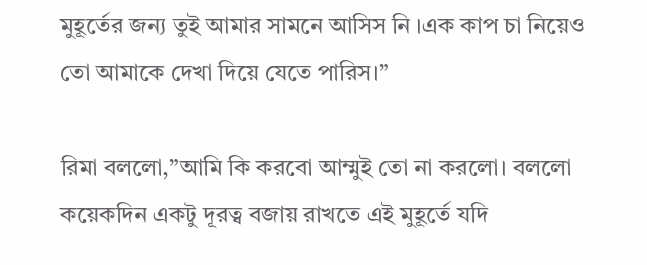মুহূর্তের জন্য তুই আমার সামনে আসিস নি ।এক কাপ চা নিয়েও তো আমাকে দেখা দিয়ে যেতে পারিস।”

রিমা বললো,”আমি কি করবো আম্মুই তো না করলো। বললো কয়েকদিন একটু দূরত্ব বজায় রাখতে এই মুহূর্তে যদি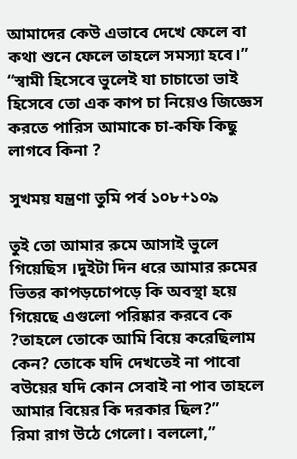আমাদের কেউ এভাবে দেখে ফেলে বা কথা শুনে ফেলে তাহলে সমস্যা হবে।”
“স্বামী হিসেবে ভুলেই যা চাচাতো ভাই হিসেবে তো এক কাপ চা নিয়েও জিজ্ঞেস করতে পারিস আমাকে চা-কফি কিছু লাগবে কিনা ?

সুখময় যন্ত্রণা তুমি পর্ব ১০৮+১০৯

তুই তো আমার রুমে আসাই ভুলে গিয়েছিস ।দুইটা দিন ধরে আমার রুমের ভিতর কাপড়চোপড়ে কি অবস্থা হয়ে গিয়েছে এগুলো পরিষ্কার করবে কে ?তাহলে তোকে আমি বিয়ে করেছিলাম কেন? তোকে যদি দেখতেই না পাবো বউয়ের যদি কোন সেবাই না পাব তাহলে আমার বিয়ের কি দরকার ছিল?”
রিমা রাগ উঠে গেলো। বললো,”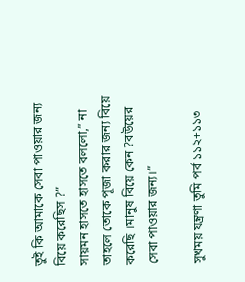তুই কি আমাকে সেবা পাওয়ার জন্য বিয়ে করেছিস ?”
সায়মন হাসতে হাসতে বললো,” না তাহলে তোকে পূজা করার জন্য বিয়ে করেছি ।মানুষ বিয়ে কেন ?বউয়ের সেবা পাওয়ার জন্য।”

সুখময় যন্ত্রণা তুমি পর্ব ১১২+১১৩